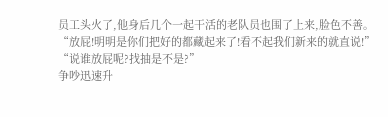员工头火了,他身后几个一起干活的老队员也围了上来,脸色不善。
“放屁!明明是你们把好的都藏起来了!看不起我们新来的就直说!”
“说谁放屁呢?找抽是不是?”
争吵迅速升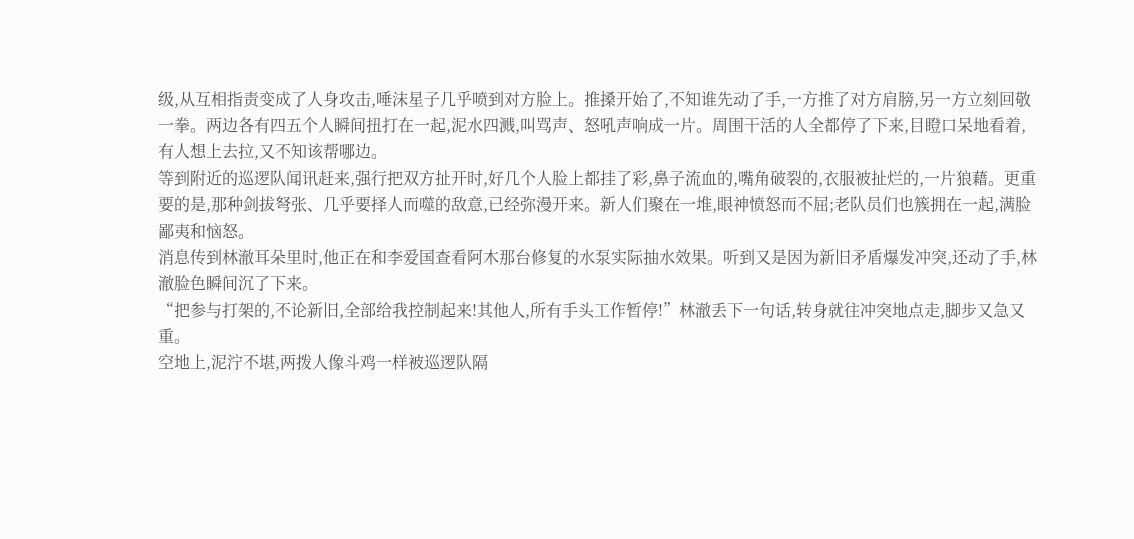级,从互相指责变成了人身攻击,唾沫星子几乎喷到对方脸上。推搡开始了,不知谁先动了手,一方推了对方肩膀,另一方立刻回敬一拳。两边各有四五个人瞬间扭打在一起,泥水四溅,叫骂声、怒吼声响成一片。周围干活的人全都停了下来,目瞪口呆地看着,有人想上去拉,又不知该帮哪边。
等到附近的巡逻队闻讯赶来,强行把双方扯开时,好几个人脸上都挂了彩,鼻子流血的,嘴角破裂的,衣服被扯烂的,一片狼藉。更重要的是,那种剑拔弩张、几乎要择人而噬的敌意,已经弥漫开来。新人们聚在一堆,眼神愤怒而不屈;老队员们也簇拥在一起,满脸鄙夷和恼怒。
消息传到林澈耳朵里时,他正在和李爱国查看阿木那台修复的水泵实际抽水效果。听到又是因为新旧矛盾爆发冲突,还动了手,林澈脸色瞬间沉了下来。
“把参与打架的,不论新旧,全部给我控制起来!其他人,所有手头工作暂停!”林澈丢下一句话,转身就往冲突地点走,脚步又急又重。
空地上,泥泞不堪,两拨人像斗鸡一样被巡逻队隔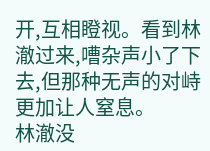开,互相瞪视。看到林澈过来,嘈杂声小了下去,但那种无声的对峙更加让人窒息。
林澈没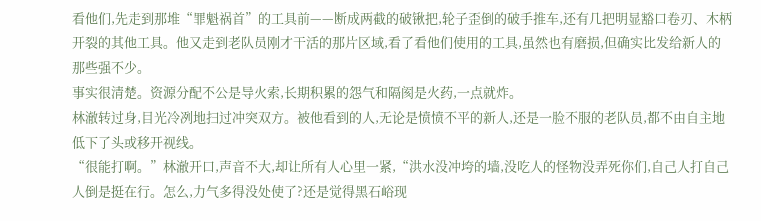看他们,先走到那堆“罪魁祸首”的工具前——断成两截的破锹把,轮子歪倒的破手推车,还有几把明显豁口卷刃、木柄开裂的其他工具。他又走到老队员刚才干活的那片区域,看了看他们使用的工具,虽然也有磨损,但确实比发给新人的那些强不少。
事实很清楚。资源分配不公是导火索,长期积累的怨气和隔阂是火药,一点就炸。
林澈转过身,目光冷冽地扫过冲突双方。被他看到的人,无论是愤愤不平的新人,还是一脸不服的老队员,都不由自主地低下了头或移开视线。
“很能打啊。”林澈开口,声音不大,却让所有人心里一紧,“洪水没冲垮的墙,没吃人的怪物没弄死你们,自己人打自己人倒是挺在行。怎么,力气多得没处使了?还是觉得黑石峪现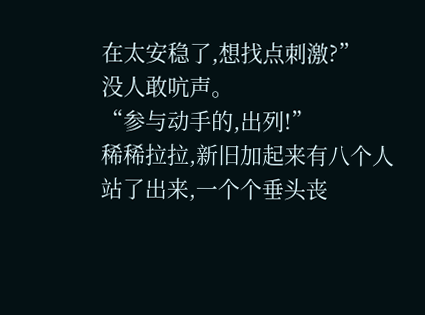在太安稳了,想找点刺激?”
没人敢吭声。
“参与动手的,出列!”
稀稀拉拉,新旧加起来有八个人站了出来,一个个垂头丧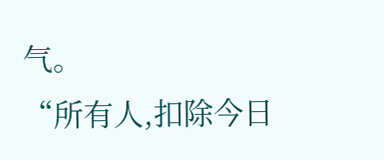气。
“所有人,扣除今日